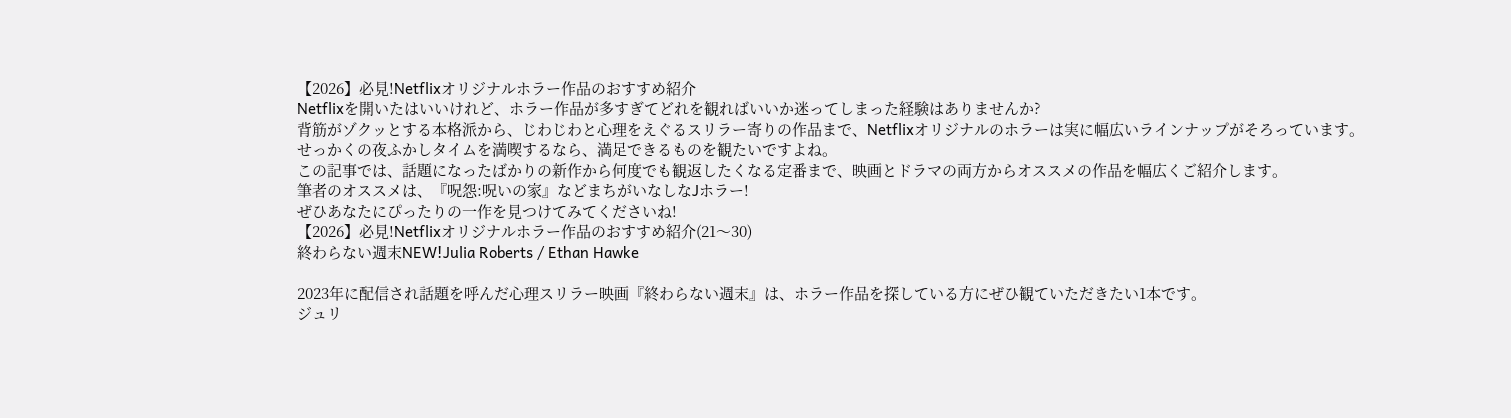【2026】必見!Netflixオリジナルホラー作品のおすすめ紹介
Netflixを開いたはいいけれど、ホラー作品が多すぎてどれを観ればいいか迷ってしまった経験はありませんか?
背筋がゾクッとする本格派から、じわじわと心理をえぐるスリラー寄りの作品まで、Netflixオリジナルのホラーは実に幅広いラインナップがそろっています。
せっかくの夜ふかしタイムを満喫するなら、満足できるものを観たいですよね。
この記事では、話題になったばかりの新作から何度でも観返したくなる定番まで、映画とドラマの両方からオススメの作品を幅広くご紹介します。
筆者のオススメは、『呪怨:呪いの家』などまちがいなしなJホラー!
ぜひあなたにぴったりの一作を見つけてみてくださいね!
【2026】必見!Netflixオリジナルホラー作品のおすすめ紹介(21〜30)
終わらない週末NEW!Julia Roberts / Ethan Hawke

2023年に配信され話題を呼んだ心理スリラー映画『終わらない週末』は、ホラー作品を探している方にぜひ観ていただきたい1本です。
ジュリ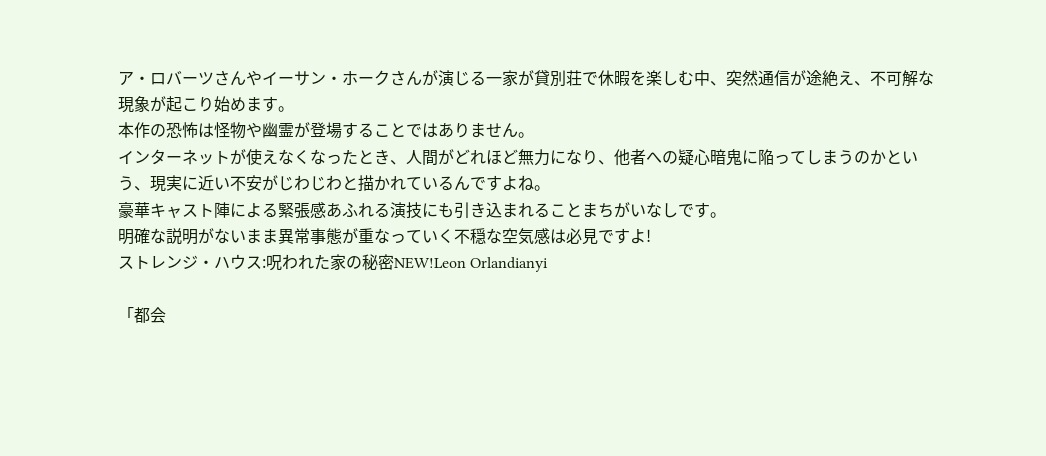ア・ロバーツさんやイーサン・ホークさんが演じる一家が貸別荘で休暇を楽しむ中、突然通信が途絶え、不可解な現象が起こり始めます。
本作の恐怖は怪物や幽霊が登場することではありません。
インターネットが使えなくなったとき、人間がどれほど無力になり、他者への疑心暗鬼に陥ってしまうのかという、現実に近い不安がじわじわと描かれているんですよね。
豪華キャスト陣による緊張感あふれる演技にも引き込まれることまちがいなしです。
明確な説明がないまま異常事態が重なっていく不穏な空気感は必見ですよ!
ストレンジ・ハウス:呪われた家の秘密NEW!Leon Orlandianyi

「都会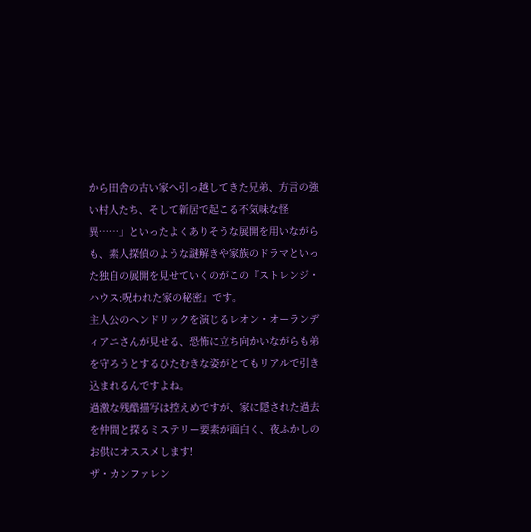から田舎の古い家へ引っ越してきた兄弟、方言の強い村人たち、そして新居で起こる不気味な怪異……」といったよくありそうな展開を用いながらも、素人探偵のような謎解きや家族のドラマといった独自の展開を見せていくのがこの『ストレンジ・ハウス:呪われた家の秘密』です。
主人公のヘンドリックを演じるレオン・オーランディアニさんが見せる、恐怖に立ち向かいながらも弟を守ろうとするひたむきな姿がとてもリアルで引き込まれるんですよね。
過激な残酷描写は控えめですが、家に隠された過去を仲間と探るミステリー要素が面白く、夜ふかしのお供にオススメします!
ザ・カンファレン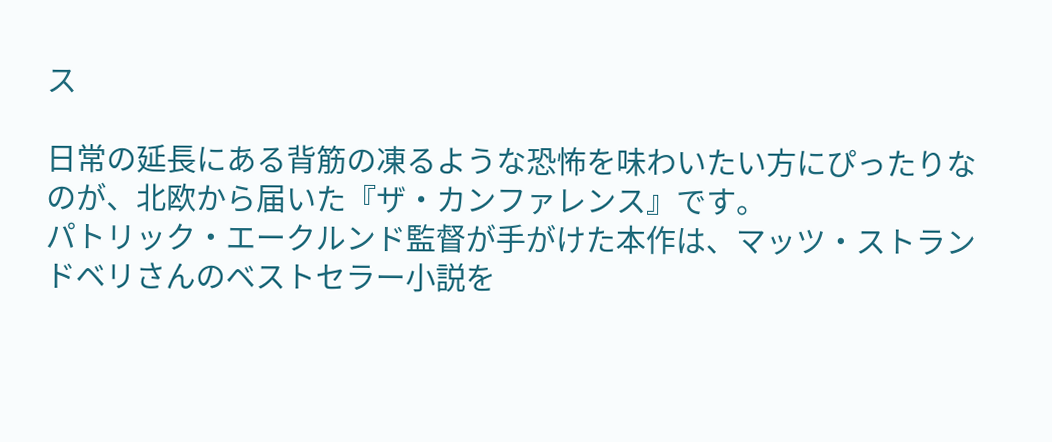ス

日常の延長にある背筋の凍るような恐怖を味わいたい方にぴったりなのが、北欧から届いた『ザ・カンファレンス』です。
パトリック・エークルンド監督が手がけた本作は、マッツ・ストランドベリさんのベストセラー小説を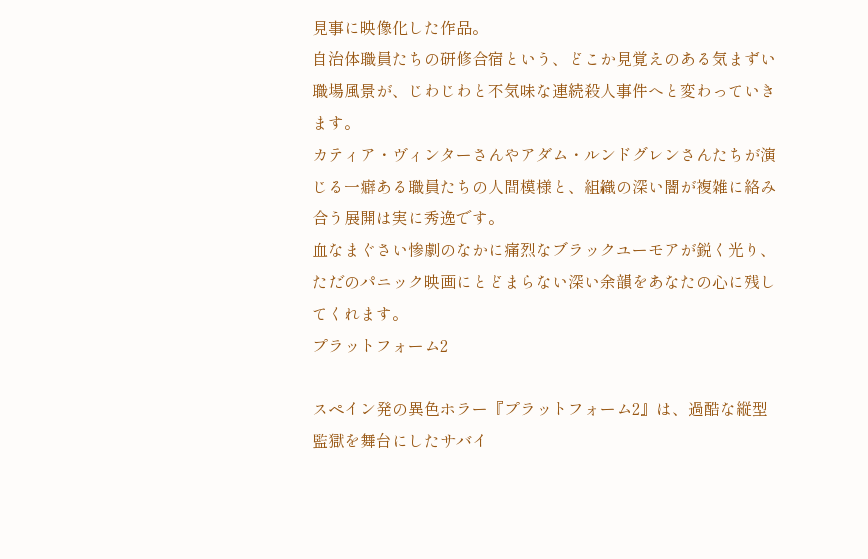見事に映像化した作品。
自治体職員たちの研修合宿という、どこか見覚えのある気まずい職場風景が、じわじわと不気味な連続殺人事件へと変わっていきます。
カティア・ヴィンターさんやアダム・ルンドグレンさんたちが演じる一癖ある職員たちの人間模様と、組織の深い闇が複雑に絡み合う展開は実に秀逸です。
血なまぐさい惨劇のなかに痛烈なブラックユーモアが鋭く光り、ただのパニック映画にとどまらない深い余韻をあなたの心に残してくれます。
プラットフォーム2

スペイン発の異色ホラー『プラットフォーム2』は、過酷な縦型監獄を舞台にしたサバイ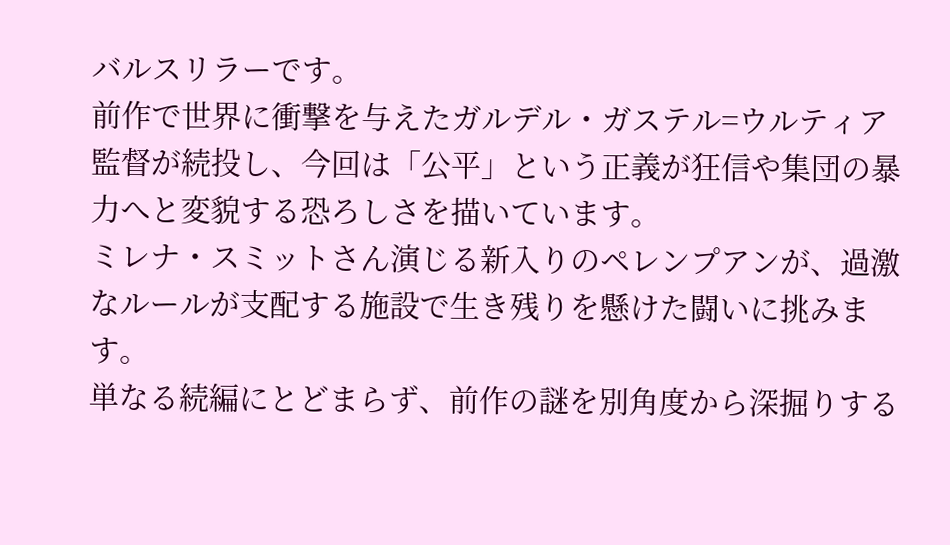バルスリラーです。
前作で世界に衝撃を与えたガルデル・ガステル=ウルティア監督が続投し、今回は「公平」という正義が狂信や集団の暴力へと変貌する恐ろしさを描いています。
ミレナ・スミットさん演じる新入りのペレンプアンが、過激なルールが支配する施設で生き残りを懸けた闘いに挑みます。
単なる続編にとどまらず、前作の謎を別角度から深掘りする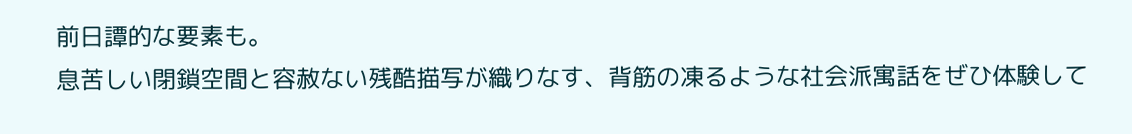前日譚的な要素も。
息苦しい閉鎖空間と容赦ない残酷描写が織りなす、背筋の凍るような社会派寓話をぜひ体験して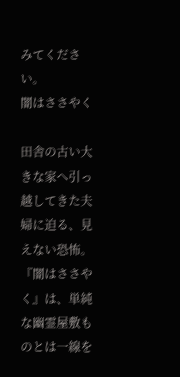みてください。
闇はささやく

田舎の古い大きな家へ引っ越してきた夫婦に迫る、見えない恐怖。
『闇はささやく』は、単純な幽霊屋敷ものとは一線を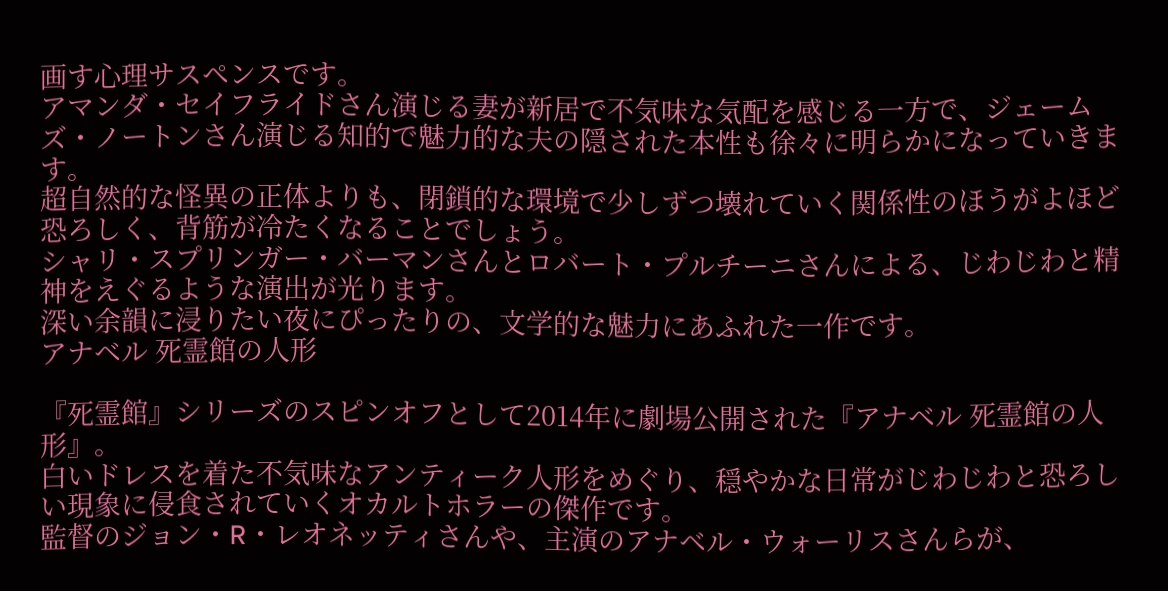画す心理サスペンスです。
アマンダ・セイフライドさん演じる妻が新居で不気味な気配を感じる一方で、ジェームズ・ノートンさん演じる知的で魅力的な夫の隠された本性も徐々に明らかになっていきます。
超自然的な怪異の正体よりも、閉鎖的な環境で少しずつ壊れていく関係性のほうがよほど恐ろしく、背筋が冷たくなることでしょう。
シャリ・スプリンガー・バーマンさんとロバート・プルチーニさんによる、じわじわと精神をえぐるような演出が光ります。
深い余韻に浸りたい夜にぴったりの、文学的な魅力にあふれた一作です。
アナベル 死霊館の人形

『死霊館』シリーズのスピンオフとして2014年に劇場公開された『アナベル 死霊館の人形』。
白いドレスを着た不気味なアンティーク人形をめぐり、穏やかな日常がじわじわと恐ろしい現象に侵食されていくオカルトホラーの傑作です。
監督のジョン・R・レオネッティさんや、主演のアナベル・ウォーリスさんらが、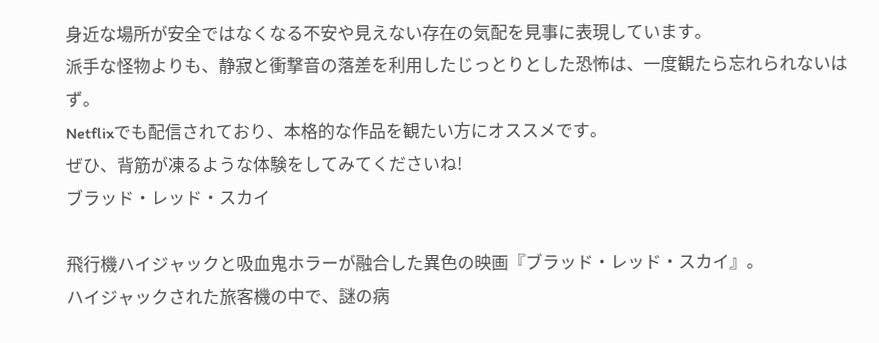身近な場所が安全ではなくなる不安や見えない存在の気配を見事に表現しています。
派手な怪物よりも、静寂と衝撃音の落差を利用したじっとりとした恐怖は、一度観たら忘れられないはず。
Netflixでも配信されており、本格的な作品を観たい方にオススメです。
ぜひ、背筋が凍るような体験をしてみてくださいね!
ブラッド・レッド・スカイ

飛行機ハイジャックと吸血鬼ホラーが融合した異色の映画『ブラッド・レッド・スカイ』。
ハイジャックされた旅客機の中で、謎の病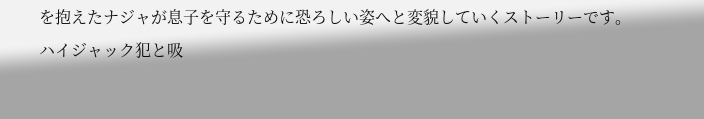を抱えたナジャが息子を守るために恐ろしい姿へと変貌していくストーリーです。
ハイジャック犯と吸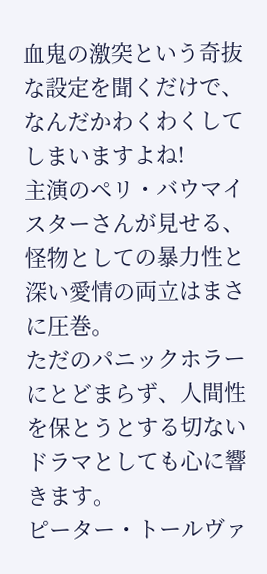血鬼の激突という奇抜な設定を聞くだけで、なんだかわくわくしてしまいますよね!
主演のペリ・バウマイスターさんが見せる、怪物としての暴力性と深い愛情の両立はまさに圧巻。
ただのパニックホラーにとどまらず、人間性を保とうとする切ないドラマとしても心に響きます。
ピーター・トールヴァ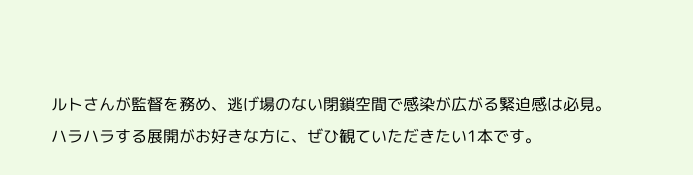ルトさんが監督を務め、逃げ場のない閉鎖空間で感染が広がる緊迫感は必見。
ハラハラする展開がお好きな方に、ぜひ観ていただきたい1本です。